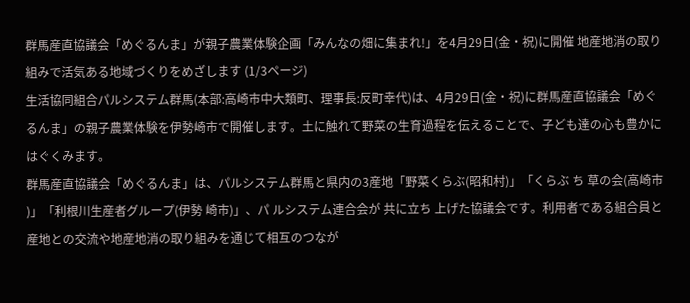群馬産直協議会「めぐるんま」が親子農業体験企画「みんなの畑に集まれ!」を4月29日(金・祝)に開催 地産地消の取り組みで活気ある地域づくりをめざします (1/3ページ)
生活協同組合パルシステム群馬(本部:高崎市中大類町、理事長:反町幸代)は、4月29日(金・祝)に群馬産直協議会「めぐるんま」の親子農業体験を伊勢崎市で開催します。土に触れて野菜の生育過程を伝えることで、子ども達の心も豊かにはぐくみます。
群馬産直協議会「めぐるんま」は、パルシステム群馬と県内の3産地「野菜くらぶ(昭和村)」「くらぶ ち 草の会(高崎市 )」「利根川生産者グループ(伊勢 崎市)」、パ ルシステム連合会が 共に立ち 上げた協議会です。利用者である組合員と産地との交流や地産地消の取り組みを通じて相互のつなが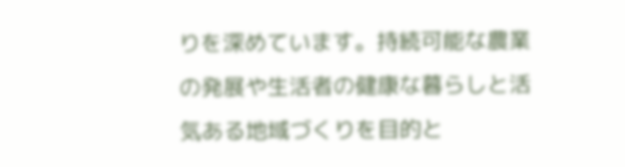りを深めています。持続可能な農業の発展や生活者の健康な暮らしと活気ある地域づくりを目的と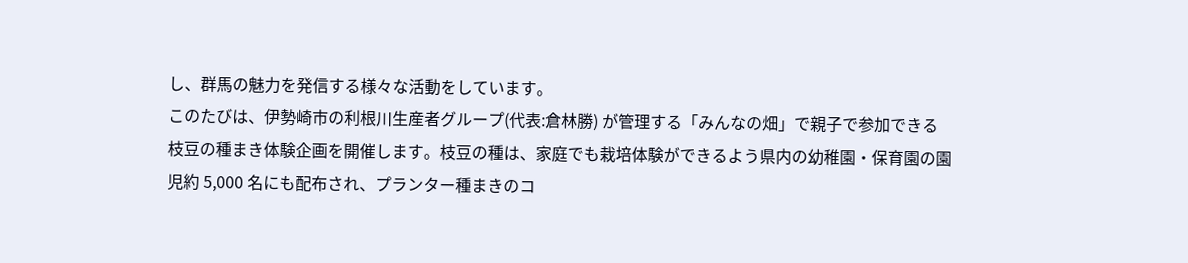し、群馬の魅力を発信する様々な活動をしています。
このたびは、伊勢崎市の利根川生産者グループ(代表:倉林勝) が管理する「みんなの畑」で親子で参加できる枝豆の種まき体験企画を開催します。枝豆の種は、家庭でも栽培体験ができるよう県内の幼稚園・保育園の園児約 5,000 名にも配布され、プランター種まきのコ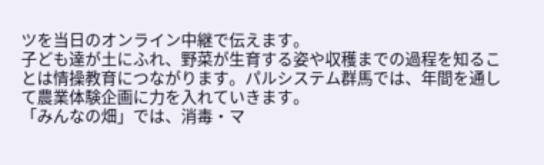ツを当日のオンライン中継で伝えます。
子ども達が土にふれ、野菜が生育する姿や収穫までの過程を知ることは情操教育につながります。パルシステム群馬では、年間を通して農業体験企画に力を入れていきます。
「みんなの畑」では、消毒・マ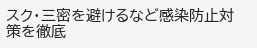スク・三密を避けるなど感染防止対策を徹底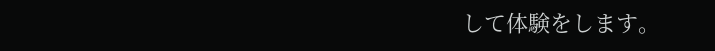して体験をします。